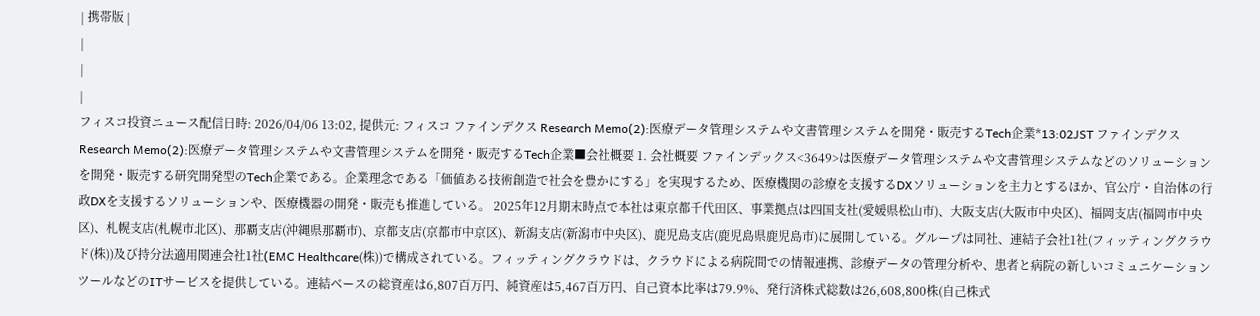| 携帯版 |
|
|
|
フィスコ投資ニュース配信日時: 2026/04/06 13:02, 提供元: フィスコ ファインデクス Research Memo(2):医療データ管理システムや文書管理システムを開発・販売するTech企業*13:02JST ファインデクス Research Memo(2):医療データ管理システムや文書管理システムを開発・販売するTech企業■会社概要 1. 会社概要 ファインデックス<3649>は医療データ管理システムや文書管理システムなどのソリューションを開発・販売する研究開発型のTech企業である。企業理念である「価値ある技術創造で社会を豊かにする」を実現するため、医療機関の診療を支援するDXソリューションを主力とするほか、官公庁・自治体の行政DXを支援するソリューションや、医療機器の開発・販売も推進している。 2025年12月期末時点で本社は東京都千代田区、事業拠点は四国支社(愛媛県松山市)、大阪支店(大阪市中央区)、福岡支店(福岡市中央区)、札幌支店(札幌市北区)、那覇支店(沖縄県那覇市)、京都支店(京都市中京区)、新潟支店(新潟市中央区)、鹿児島支店(鹿児島県鹿児島市)に展開している。グループは同社、連結子会社1社(フィッティングクラウド(株))及び持分法適用関連会社1社(EMC Healthcare(株))で構成されている。フィッティングクラウドは、クラウドによる病院間での情報連携、診療データの管理分析や、患者と病院の新しいコミュニケーション ツールなどのITサービスを提供している。連結ベースの総資産は6,807百万円、純資産は5,467百万円、自己資本比率は79.9%、発行済株式総数は26,608,800株(自己株式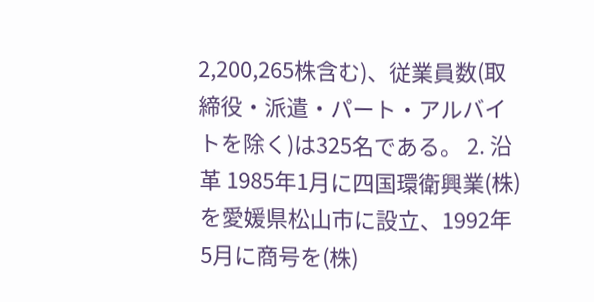2,200,265株含む)、従業員数(取締役・派遣・パート・アルバイトを除く)は325名である。 2. 沿革 1985年1月に四国環衛興業(株)を愛媛県松山市に設立、1992年5月に商号を(株)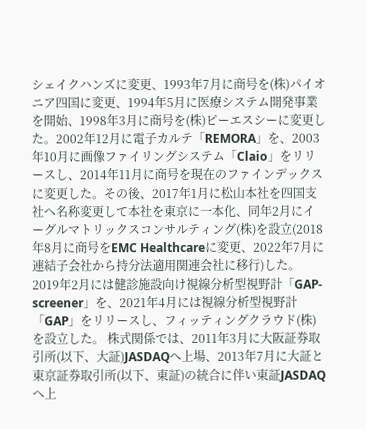シェイクハンズに変更、1993年7月に商号を(株)パイオニア四国に変更、1994年5月に医療システム開発事業を開始、1998年3月に商号を(株)ピーエスシーに変更した。2002年12月に電子カルテ「REMORA」を、2003年10月に画像ファイリングシステム「Claio」をリリースし、2014年11月に商号を現在のファインデックスに変更した。その後、2017年1月に松山本社を四国支社へ名称変更して本社を東京に一本化、同年2月にイーグルマトリックスコンサルティング(株)を設立(2018年8月に商号をEMC Healthcareに変更、2022年7月に連結子会社から持分法適用関連会社に移行)した。2019年2月には健診施設向け視線分析型視野計「GAP-screener」を、2021年4月には視線分析型視野計「GAP」をリリースし、フィッティングクラウド(株)を設立した。 株式関係では、2011年3月に大阪証券取引所(以下、大証)JASDAQへ上場、2013年7月に大証と東京証券取引所(以下、東証)の統合に伴い東証JASDAQへ上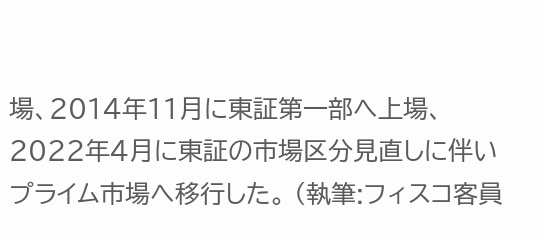場、2014年11月に東証第一部へ上場、2022年4月に東証の市場区分見直しに伴いプライム市場へ移行した。 (執筆:フィスコ客員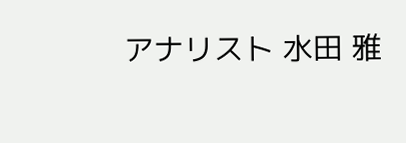アナリスト 水田 雅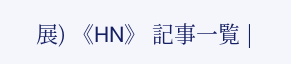展) 《HN》 記事一覧 |